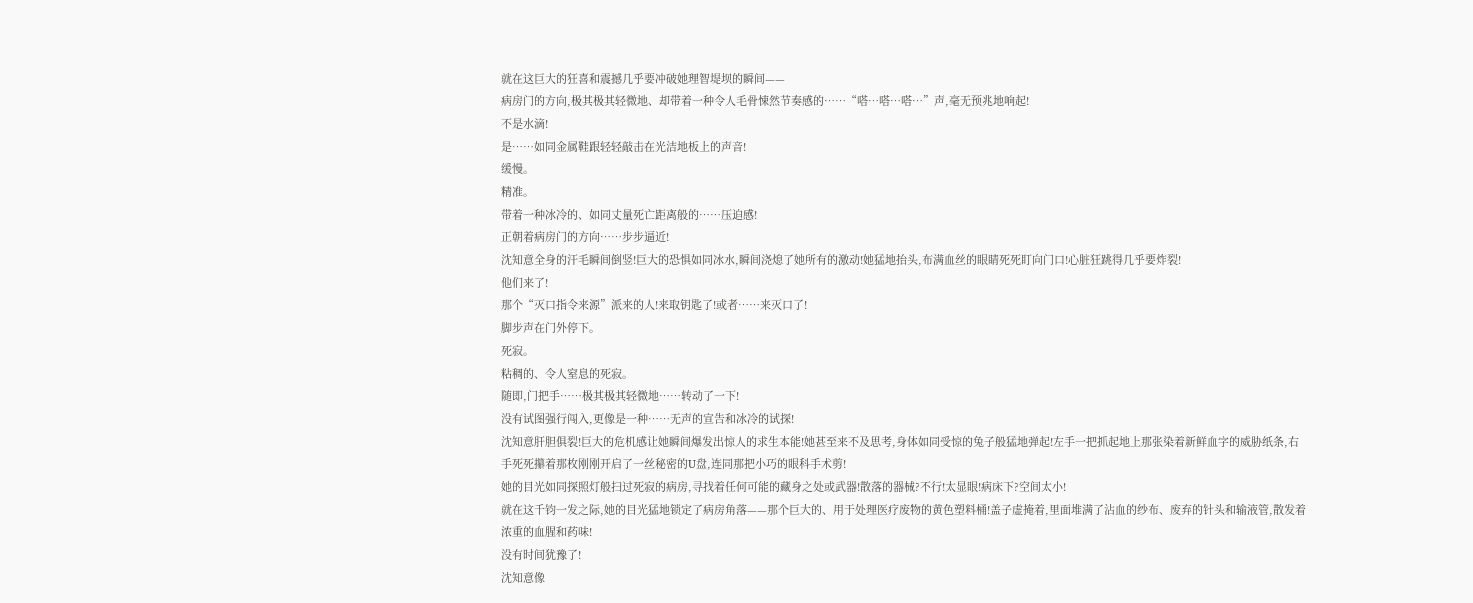就在这巨大的狂喜和震撼几乎要冲破她理智堤坝的瞬间——
病房门的方向,极其极其轻微地、却带着一种令人毛骨悚然节奏感的……“嗒…嗒…嗒…”声,毫无预兆地响起!
不是水滴!
是……如同金属鞋跟轻轻敲击在光洁地板上的声音!
缓慢。
精准。
带着一种冰冷的、如同丈量死亡距离般的……压迫感!
正朝着病房门的方向……步步逼近!
沈知意全身的汗毛瞬间倒竖!巨大的恐惧如同冰水,瞬间浇熄了她所有的激动!她猛地抬头,布满血丝的眼睛死死盯向门口!心脏狂跳得几乎要炸裂!
他们来了!
那个“灭口指令来源”派来的人!来取钥匙了!或者……来灭口了!
脚步声在门外停下。
死寂。
粘稠的、令人窒息的死寂。
随即,门把手……极其极其轻微地……转动了一下!
没有试图强行闯入,更像是一种……无声的宣告和冰冷的试探!
沈知意肝胆俱裂!巨大的危机感让她瞬间爆发出惊人的求生本能!她甚至来不及思考,身体如同受惊的兔子般猛地弹起!左手一把抓起地上那张染着新鲜血字的威胁纸条,右手死死攥着那枚刚刚开启了一丝秘密的U盘,连同那把小巧的眼科手术剪!
她的目光如同探照灯般扫过死寂的病房,寻找着任何可能的藏身之处或武器!散落的器械?不行!太显眼!病床下?空间太小!
就在这千钧一发之际,她的目光猛地锁定了病房角落——那个巨大的、用于处理医疗废物的黄色塑料桶!盖子虚掩着,里面堆满了沾血的纱布、废弃的针头和输液管,散发着浓重的血腥和药味!
没有时间犹豫了!
沈知意像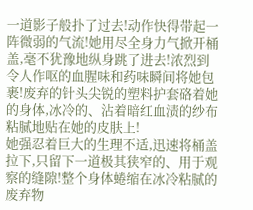一道影子般扑了过去!动作快得带起一阵微弱的气流!她用尽全身力气掀开桶盖,毫不犹豫地纵身跳了进去!浓烈到令人作呕的血腥味和药味瞬间将她包裹!废弃的针头尖锐的塑料护套硌着她的身体,冰冷的、沾着暗红血渍的纱布粘腻地贴在她的皮肤上!
她强忍着巨大的生理不适,迅速将桶盖拉下,只留下一道极其狭窄的、用于观察的缝隙!整个身体蜷缩在冰冷粘腻的废弃物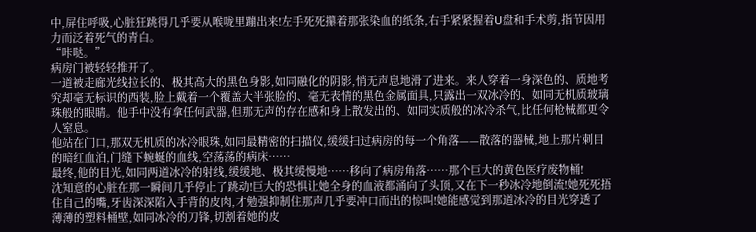中,屏住呼吸,心脏狂跳得几乎要从喉咙里蹦出来!左手死死攥着那张染血的纸条,右手紧紧握着U盘和手术剪,指节因用力而泛着死气的青白。
“咔哒。”
病房门被轻轻推开了。
一道被走廊光线拉长的、极其高大的黑色身影,如同融化的阴影,悄无声息地滑了进来。来人穿着一身深色的、质地考究却毫无标识的西装,脸上戴着一个覆盖大半张脸的、毫无表情的黑色金属面具,只露出一双冰冷的、如同无机质玻璃珠般的眼睛。他手中没有拿任何武器,但那无声的存在感和身上散发出的、如同实质般的冰冷杀气,比任何枪械都更令人窒息。
他站在门口,那双无机质的冰冷眼珠,如同最精密的扫描仪,缓缓扫过病房的每一个角落——散落的器械,地上那片刺目的暗红血泊,门缝下蜿蜒的血线,空荡荡的病床……
最终,他的目光,如同两道冰冷的射线,缓缓地、极其缓慢地……移向了病房角落……那个巨大的黄色医疗废物桶!
沈知意的心脏在那一瞬间几乎停止了跳动!巨大的恐惧让她全身的血液都涌向了头顶,又在下一秒冰冷地倒流!她死死捂住自己的嘴,牙齿深深陷入手背的皮肉,才勉强抑制住那声几乎要冲口而出的惊叫!她能感觉到那道冰冷的目光穿透了薄薄的塑料桶壁,如同冰冷的刀锋,切割着她的皮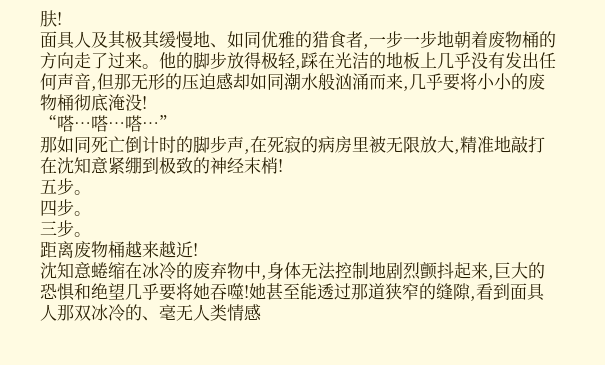肤!
面具人及其极其缓慢地、如同优雅的猎食者,一步一步地朝着废物桶的方向走了过来。他的脚步放得极轻,踩在光洁的地板上几乎没有发出任何声音,但那无形的压迫感却如同潮水般汹涌而来,几乎要将小小的废物桶彻底淹没!
“嗒…嗒…嗒…”
那如同死亡倒计时的脚步声,在死寂的病房里被无限放大,精准地敲打在沈知意紧绷到极致的神经末梢!
五步。
四步。
三步。
距离废物桶越来越近!
沈知意蜷缩在冰冷的废弃物中,身体无法控制地剧烈颤抖起来,巨大的恐惧和绝望几乎要将她吞噬!她甚至能透过那道狭窄的缝隙,看到面具人那双冰冷的、毫无人类情感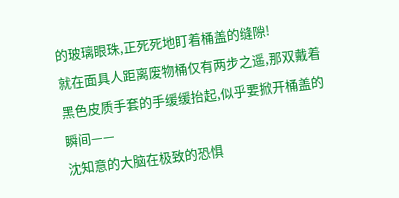的玻璃眼珠,正死死地盯着桶盖的缝隙!
就在面具人距离废物桶仅有两步之遥,那双戴着黑色皮质手套的手缓缓抬起,似乎要掀开桶盖的瞬间——
沈知意的大脑在极致的恐惧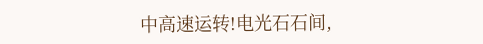中高速运转!电光石石间,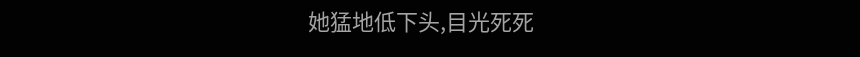她猛地低下头,目光死死